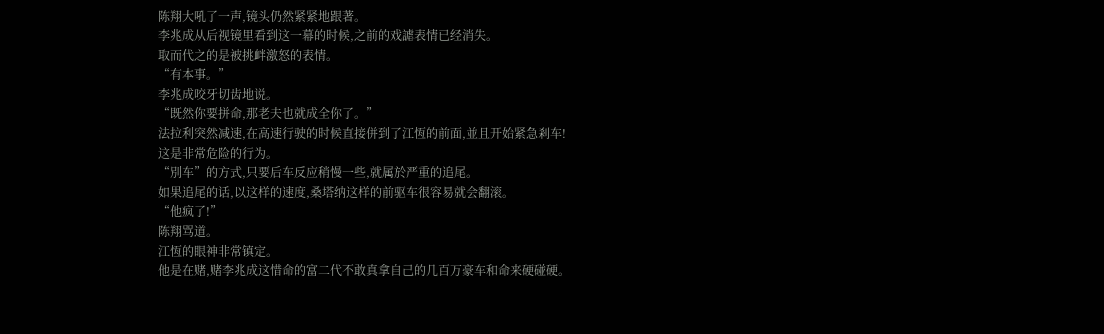陈翔大吼了一声,镜头仍然紧紧地跟著。
李兆成从后视镜里看到这一幕的时候,之前的戏謔表情已经消失。
取而代之的是被挑衅激怒的表情。
“有本事。”
李兆成咬牙切齿地说。
“既然你要拼命,那老夫也就成全你了。”
法拉利突然减速,在高速行驶的时候直接併到了江恆的前面,並且开始紧急剎车!
这是非常危险的行为。
“別车”的方式,只要后车反应稍慢一些,就属於严重的追尾。
如果追尾的话,以这样的速度,桑塔纳这样的前驱车很容易就会翻滚。
“他疯了!”
陈翔骂道。
江恆的眼神非常镇定。
他是在赌,赌李兆成这惜命的富二代不敢真拿自己的几百万豪车和命来硬碰硬。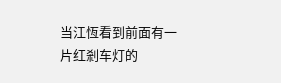当江恆看到前面有一片红剎车灯的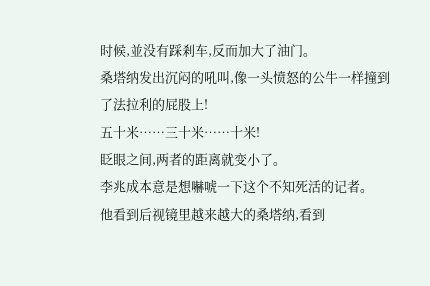时候,並没有踩剎车,反而加大了油门。
桑塔纳发出沉闷的吼叫,像一头愤怒的公牛一样撞到了法拉利的屁股上!
五十米……三十米……十米!
眨眼之间,两者的距离就变小了。
李兆成本意是想嚇唬一下这个不知死活的记者。
他看到后视镜里越来越大的桑塔纳,看到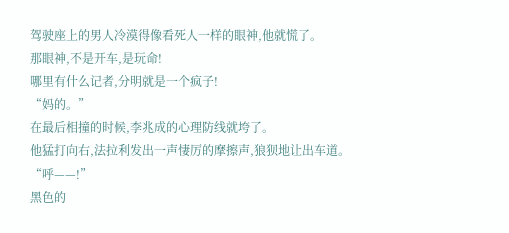驾驶座上的男人冷漠得像看死人一样的眼神,他就慌了。
那眼神,不是开车,是玩命!
哪里有什么记者,分明就是一个疯子!
“妈的。”
在最后相撞的时候,李兆成的心理防线就垮了。
他猛打向右,法拉利发出一声悽厉的摩擦声,狼狈地让出车道。
“呼——!”
黑色的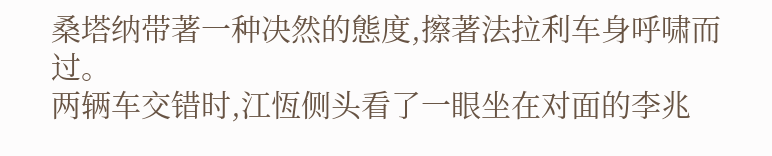桑塔纳带著一种决然的態度,擦著法拉利车身呼啸而过。
两辆车交错时,江恆侧头看了一眼坐在对面的李兆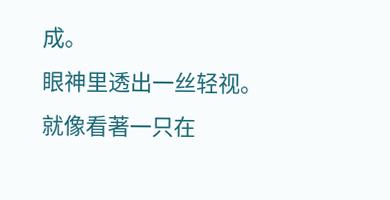成。
眼神里透出一丝轻视。
就像看著一只在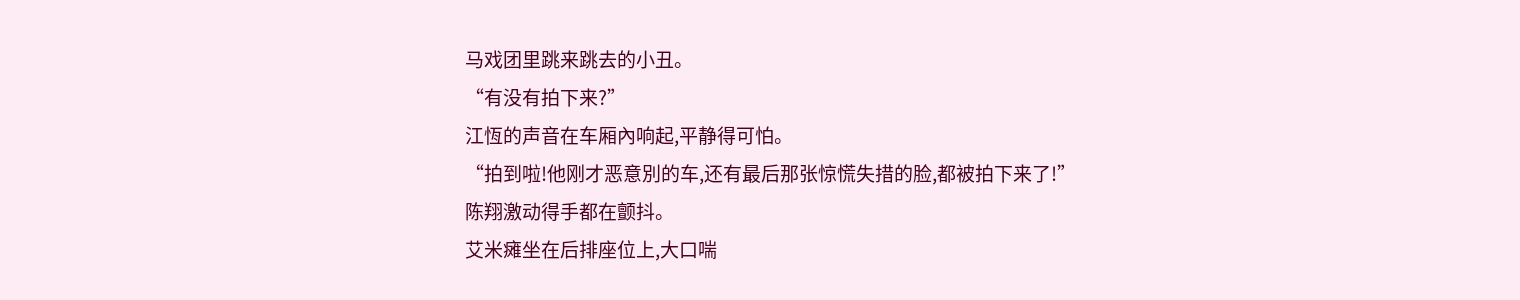马戏团里跳来跳去的小丑。
“有没有拍下来?”
江恆的声音在车厢內响起,平静得可怕。
“拍到啦!他刚才恶意別的车,还有最后那张惊慌失措的脸,都被拍下来了!”
陈翔激动得手都在颤抖。
艾米瘫坐在后排座位上,大口喘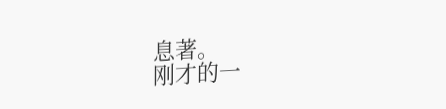息著。
刚才的一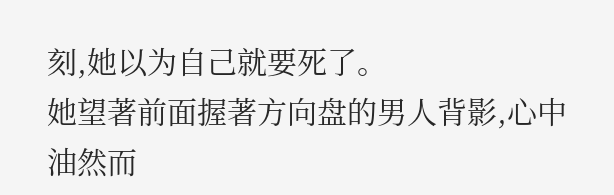刻,她以为自己就要死了。
她望著前面握著方向盘的男人背影,心中油然而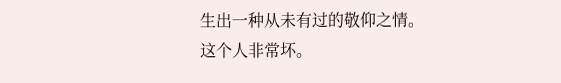生出一种从未有过的敬仰之情。
这个人非常坏。